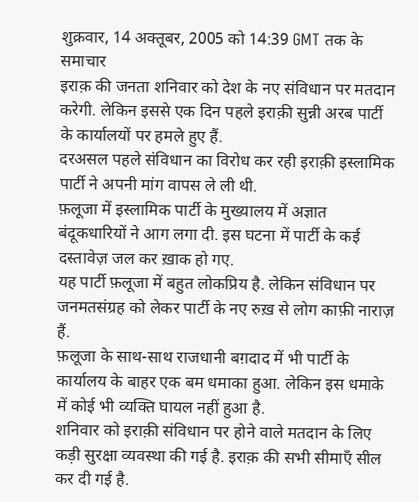शुक्रवार, 14 अक्तूबर, 2005 को 14:39 GMT तक के समाचार
इराक़ की जनता शनिवार को देश के नए संविधान पर मतदान करेगी. लेकिन इससे एक दिन पहले इराक़ी सुन्नी अरब पार्टी के कार्यालयों पर हमले हुए हैं.
दरअसल पहले संविधान का विरोध कर रही इराक़ी इस्लामिक पार्टी ने अपनी मांग वापस ले ली थी.
फ़लूजा में इस्लामिक पार्टी के मुख्यालय में अज्ञात बंदूकधारियों ने आग लगा दी. इस घटना में पार्टी के कई दस्तावेज़ जल कर ख़ाक हो गए.
यह पार्टी फ़लूजा में बहुत लोकप्रिय है. लेकिन संविधान पर जनमतसंग्रह को लेकर पार्टी के नए रुख़ से लोग काफ़ी नाराज़ हैं.
फ़लूजा के साथ-साथ राजधानी बग़दाद में भी पार्टी के कार्यालय के बाहर एक बम धमाका हुआ. लेकिन इस धमाके में कोई भी व्यक्ति घायल नहीं हुआ है.
शनिवार को इराक़ी संविधान पर होने वाले मतदान के लिए कड़ी सुरक्षा व्यवस्था की गई है. इराक़ की सभी सीमाएँ सील कर दी गई है.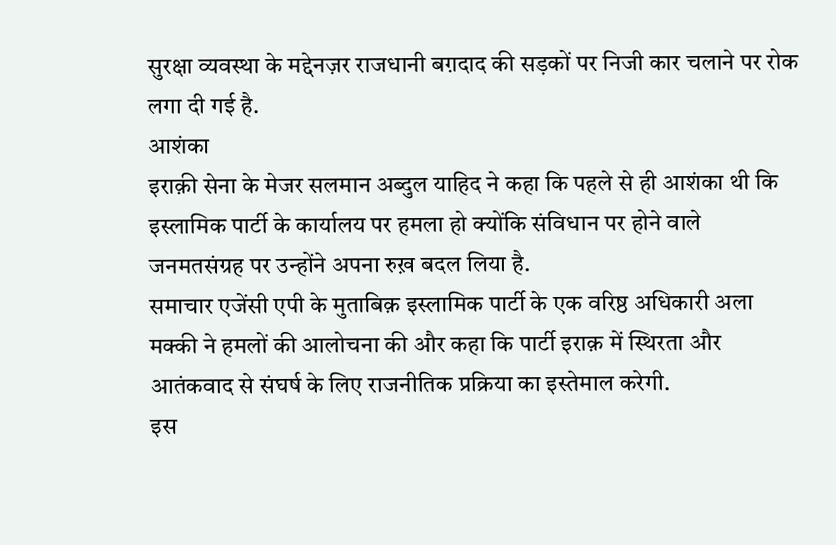सुरक्षा व्यवस्था के मद्देनज़र राजधानी बग़दाद की सड़कों पर निजी कार चलाने पर रोक लगा दी गई है.
आशंका
इराक़ी सेना के मेजर सलमान अब्दुल याहिद ने कहा कि पहले से ही आशंका थी कि इस्लामिक पार्टी के कार्यालय पर हमला हो क्योंकि संविधान पर होने वाले जनमतसंग्रह पर उन्होंने अपना रुख़ बदल लिया है.
समाचार एजेंसी एपी के मुताबिक़ इस्लामिक पार्टी के एक वरिष्ठ अधिकारी अला मक्की ने हमलों की आलोचना की और कहा कि पार्टी इराक़ में स्थिरता और आतंकवाद से संघर्ष के लिए राजनीतिक प्रक्रिया का इस्तेमाल करेगी.
इस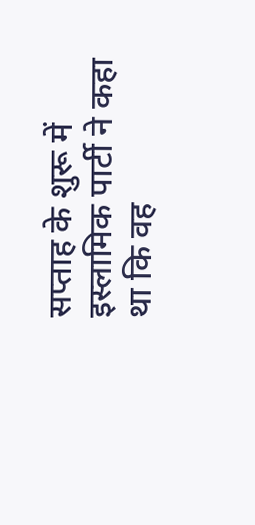सप्ताह के शुरू में इस्लामिक पार्टी ने कहा था कि वह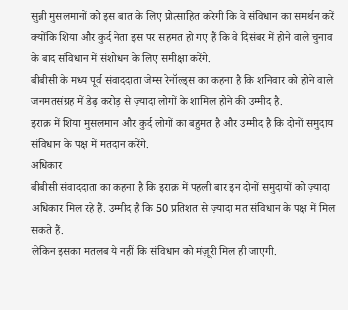सुन्नी मुसलमानों को इस बात के लिए प्रोत्साहित करेगी कि वे संविधान का समर्थन करें क्योंकि शिया और कुर्द नेता इस पर सहमत हो गए हैं कि वे दिसंबर में होने वाले चुनाव के बाद संविधान में संशोधन के लिए समीक्षा करेंगे.
बीबीसी के मध्य पूर्व संवाददाता जेम्स रेनॉल्ड्स का कहना है कि शनिवार को होने वाले जनमतसंग्रह में डेढ़ करोड़ से ज़्यादा लोगों के शामिल होने की उम्मीद है.
इराक़ में शिया मुसलमान और कुर्द लोगों का बहुमत है और उम्मीद है कि दोनों समुदाय संविधान के पक्ष में मतदान करेंगे.
अधिकार
बीबीसी संवाददाता का कहना है कि इराक़ में पहली बार इन दोनों समुदायों को ज़्यादा अधिकार मिल रहे हैं. उम्मीद है कि 50 प्रतिशत से ज़्यादा मत संविधान के पक्ष में मिल सकते हैं.
लेकिन इसका मतलब ये नहीं कि संविधान को मंज़ूरी मिल ही जाएगी.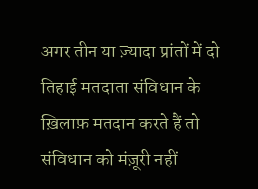अगर तीन या ज़्यादा प्रांतों में दो तिहाई मतदाता संविधान के ख़िलाफ़ मतदान करते हैं तो संविधान को मंज़ूरी नहीं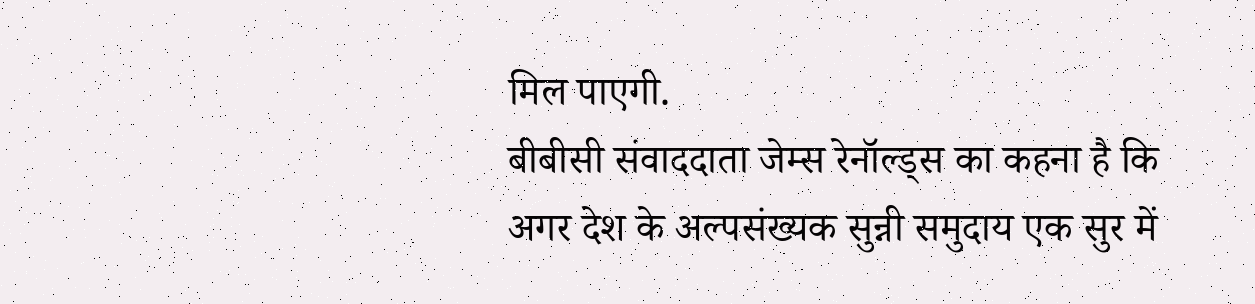मिल पाएगी.
बीबीसी संवाददाता जेम्स रेनॉल्ड्स का कहना है कि अगर देश के अल्पसंख्यक सुन्नी समुदाय एक सुर में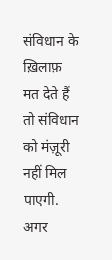संविधान के ख़िलाफ़ मत देते हैं तो संविधान को मंज़ूरी नहीं मिल पाएगी.
अगर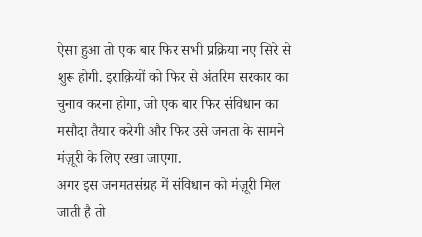ऐसा हुआ तो एक बार फिर सभी प्रक्रिया नए सिरे से शुरू होगी. इराक़ियों को फिर से अंतरिम सरकार का चुनाव करना होगा, जो एक बार फिर संविधान का मसौदा तैयार करेगी और फिर उसे जनता के सामने मंज़ूरी के लिए रखा जाएगा.
अगर इस जनमतसंग्रह में संविधान को मंज़ूरी मिल जाती है तो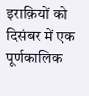इराक़ियों को दिसंबर में एक पूर्णकालिक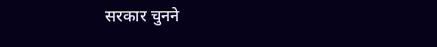सरकार चुनने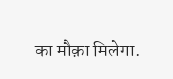का मौक़ा मिलेगा.